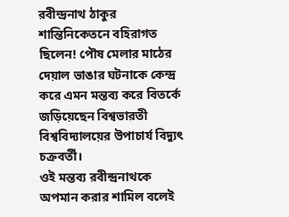রবীন্দ্রনাথ ঠাকুর শান্তিনিকেতনে বহিরাগত ছিলেন! পৌষ মেলার মাঠের দেয়াল ভাঙার ঘটনাকে কেন্দ্র করে এমন মন্তব্য করে বিতর্কে জড়িয়েছেন বিশ্বভারতী বিশ্ববিদ্যালয়ের উপাচার্য বিদ্যুৎ চক্রবর্তী।
ওই মন্তব্য রবীন্দ্রনাথকে অপমান করার শামিল বলেই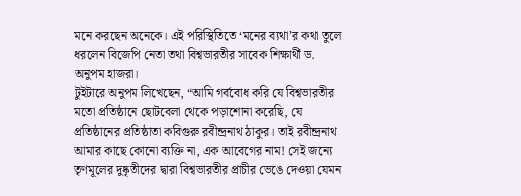মনে করছেন অনেকে। এই পরিস্থিতিতে ‘মনের ব্যথা’র কথা তুলে ধরলেন বিজেপি নেতা তথা বিশ্বভারতীর সাবেক শিক্ষার্থী ড. অনুপম হাজরা।
টুইটারে অনুপম লিখেছেন, “আমি গর্ববোধ করি যে বিশ্বভারতীর মতো প্রতিষ্ঠানে ছোটবেলা থেকে পড়াশোনা করেছি, যে প্রতিষ্ঠানের প্রতিষ্ঠাতা কবিগুরু রবীন্দ্রনাথ ঠাকুর। তাই রবীন্দ্রনাথ আমার কাছে কোনো ব্যক্তি না, এক আবেগের নাম! সেই জন্যে তৃণমূলের দুষ্কৃতীদের দ্বারা বিশ্বভারতীর প্রাচীর ভেঙে দেওয়া যেমন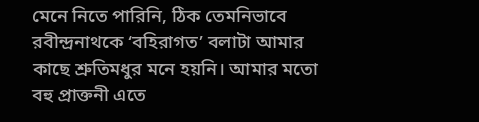মেনে নিতে পারিনি, ঠিক তেমনিভাবে রবীন্দ্রনাথকে ‘বহিরাগত’ বলাটা আমার কাছে শ্রুতিমধুর মনে হয়নি। আমার মতো বহু প্রাক্তনী এতে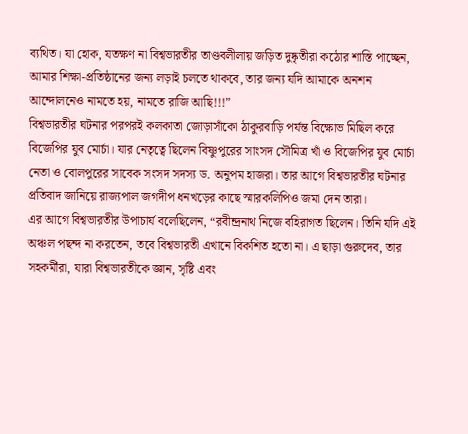ব্যথিত। যা হোক, যতক্ষণ না বিশ্বভারতীর তাণ্ডবলীলায় জড়িত দুষ্কৃতীরা কঠোর শাস্তি পাচ্ছেন, আমার শিক্ষা-প্রতিষ্ঠানের জন্য লড়াই চলতে থাকবে, তার জন্য যদি আমাকে অনশন আন্দোলনেও নামতে হয়, নামতে রাজি আছি!!!”
বিশ্বভারতীর ঘটনার পরপরই কলকাতা জোড়াসাঁকো ঠাকুরবাড়ি পর্যন্ত বিক্ষোভ মিছিল করে বিজেপির যুব মোর্চা। যার নেতৃত্বে ছিলেন বিষ্ণুপুরের সাংসদ সৌমিত্র খাঁ ও বিজেপির যুব মোর্চা নেতা ও বোলপুরের সাবেক সংসদ সদস্য ড. অনুপম হাজরা। তার আগে বিশ্বভারতীর ঘটনার প্রতিবাদ জানিয়ে রাজ্যপাল জগদীপ ধনখড়ের কাছে স্মারকলিপিও জমা দেন তারা।
এর আগে বিশ্বভারতীর উপাচার্য বলেছিলেন, “রবীন্দ্রনাথ নিজে বহিরাগত ছিলেন। তিনি যদি এই অঞ্চল পছন্দ না করতেন, তবে বিশ্বভারতী এখানে বিকশিত হতো না। এ ছাড়া গুরুদেব, তার সহকর্মীরা, যারা বিশ্বভারতীকে জ্ঞান, সৃষ্টি এবং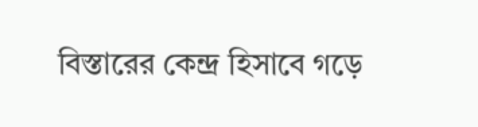বিস্তারের কেন্দ্র হিসাবে গড়ে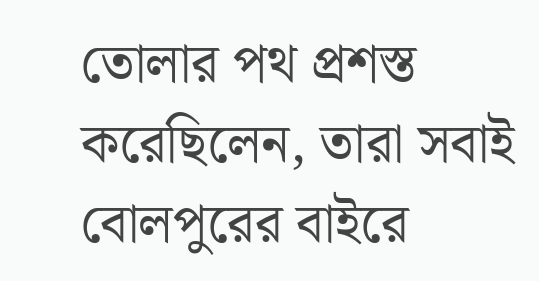তোলার পথ প্রশস্ত করেছিলেন, তারা সবাই বোলপুরের বাইরে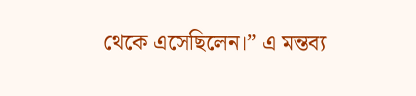থেকে এসেছিলেন।” এ মন্তব্য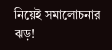নিয়েই সমালোচনার ঝড়!